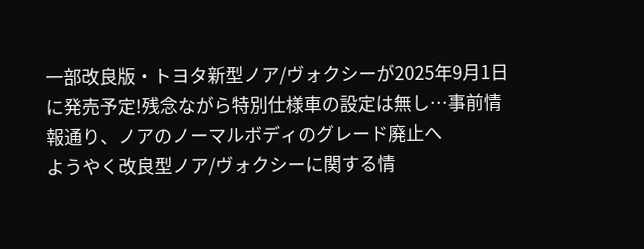一部改良版・トヨタ新型ノア/ヴォクシーが2025年9月1日に発売予定!残念ながら特別仕様車の設定は無し…事前情報通り、ノアのノーマルボディのグレード廃止へ
ようやく改良型ノア/ヴォクシーに関する情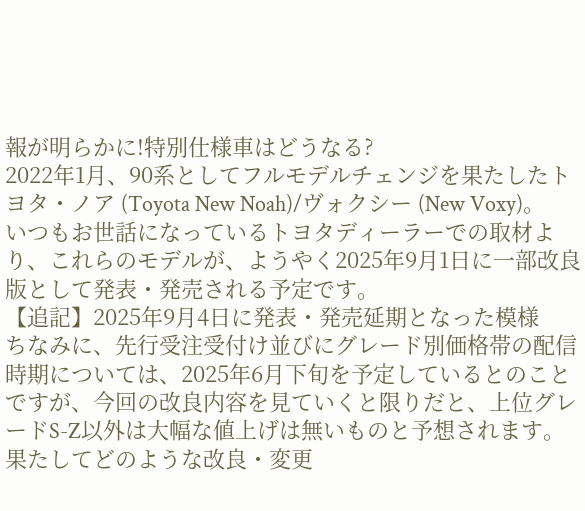報が明らかに!特別仕様車はどうなる?
2022年1月、90系としてフルモデルチェンジを果たしたトヨタ・ノア (Toyota New Noah)/ヴォクシー (New Voxy)。
いつもお世話になっているトヨタディーラーでの取材より、これらのモデルが、ようやく2025年9月1日に一部改良版として発表・発売される予定です。
【追記】2025年9月4日に発表・発売延期となった模様
ちなみに、先行受注受付け並びにグレード別価格帯の配信時期については、2025年6月下旬を予定しているとのことですが、今回の改良内容を見ていくと限りだと、上位グレードS-Z以外は大幅な値上げは無いものと予想されます。
果たしてどのような改良・変更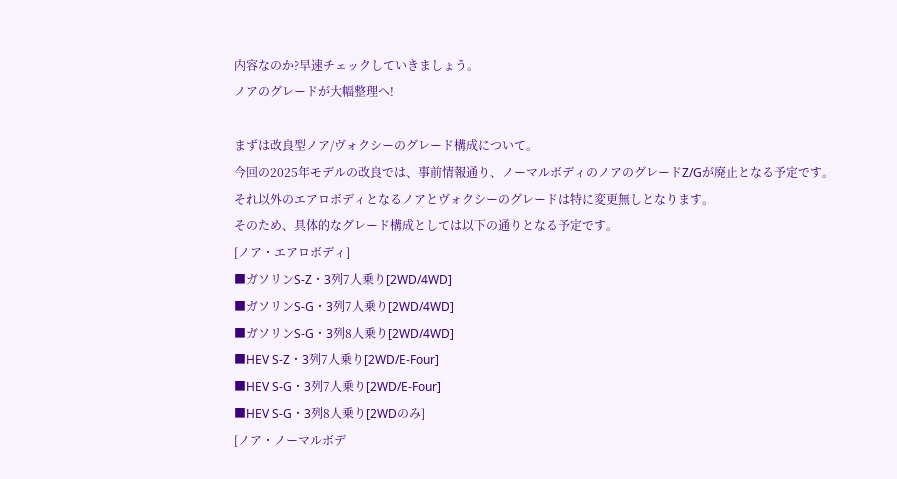内容なのか?早速チェックしていきましょう。
ノアのグレードが大幅整理へ!

まずは改良型ノア/ヴォクシーのグレード構成について。
今回の2025年モデルの改良では、事前情報通り、ノーマルボディのノアのグレードZ/Gが廃止となる予定です。
それ以外のエアロボディとなるノアとヴォクシーのグレードは特に変更無しとなります。
そのため、具体的なグレード構成としては以下の通りとなる予定です。
[ノア・エアロボディ]
■ガソリンS-Z・3列7人乗り[2WD/4WD]
■ガソリンS-G・3列7人乗り[2WD/4WD]
■ガソリンS-G・3列8人乗り[2WD/4WD]
■HEV S-Z・3列7人乗り[2WD/E-Four]
■HEV S-G・3列7人乗り[2WD/E-Four]
■HEV S-G・3列8人乗り[2WDのみ]
[ノア・ノーマルボデ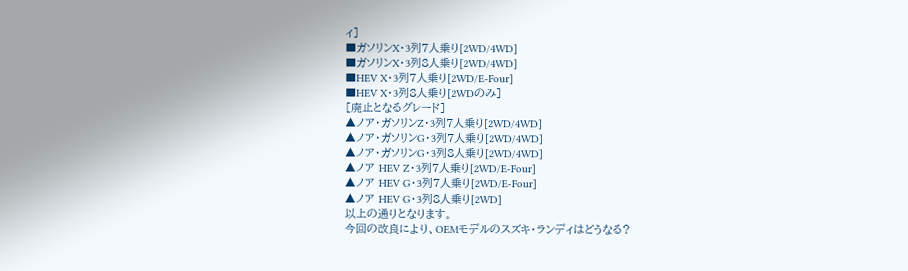ィ]
■ガソリンX・3列7人乗り[2WD/4WD]
■ガソリンX・3列8人乗り[2WD/4WD]
■HEV X・3列7人乗り[2WD/E-Four]
■HEV X・3列8人乗り[2WDのみ]
[廃止となるグレード]
▲ノア・ガソリンZ・3列7人乗り[2WD/4WD]
▲ノア・ガソリンG・3列7人乗り[2WD/4WD]
▲ノア・ガソリンG・3列8人乗り[2WD/4WD]
▲ノア HEV Z・3列7人乗り[2WD/E-Four]
▲ノア HEV G・3列7人乗り[2WD/E-Four]
▲ノア HEV G・3列8人乗り[2WD]
以上の通りとなります。
今回の改良により、OEMモデルのスズキ・ランディはどうなる?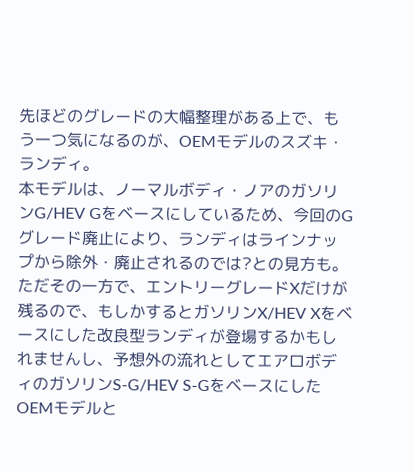先ほどのグレードの大幅整理がある上で、もう一つ気になるのが、OEMモデルのスズキ・ランディ。
本モデルは、ノーマルボディ・ノアのガソリンG/HEV Gをベースにしているため、今回のGグレード廃止により、ランディはラインナップから除外・廃止されるのでは?との見方も。
ただその一方で、エントリーグレードXだけが残るので、もしかするとガソリンX/HEV Xをベースにした改良型ランディが登場するかもしれませんし、予想外の流れとしてエアロボディのガソリンS-G/HEV S-GをベースにしたOEMモデルと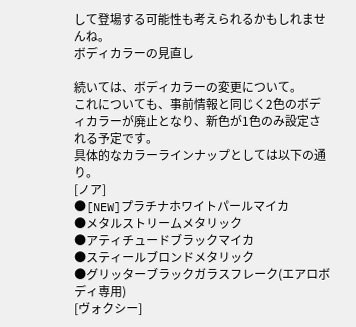して登場する可能性も考えられるかもしれませんね。
ボディカラーの見直し

続いては、ボディカラーの変更について。
これについても、事前情報と同じく2色のボディカラーが廃止となり、新色が1色のみ設定される予定です。
具体的なカラーラインナップとしては以下の通り。
[ノア]
●[NEW]プラチナホワイトパールマイカ
●メタルストリームメタリック
●アティチュードブラックマイカ
●スティールブロンドメタリック
●グリッターブラックガラスフレーク(エアロボディ専用)
[ヴォクシー]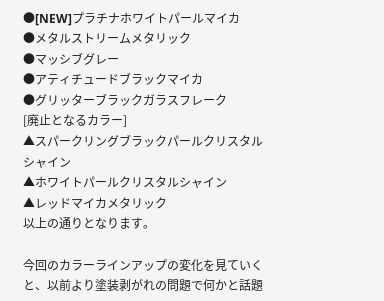●[NEW]プラチナホワイトパールマイカ
●メタルストリームメタリック
●マッシブグレー
●アティチュードブラックマイカ
●グリッターブラックガラスフレーク
[廃止となるカラー]
▲スパークリングブラックパールクリスタルシャイン
▲ホワイトパールクリスタルシャイン
▲レッドマイカメタリック
以上の通りとなります。

今回のカラーラインアップの変化を見ていくと、以前より塗装剥がれの問題で何かと話題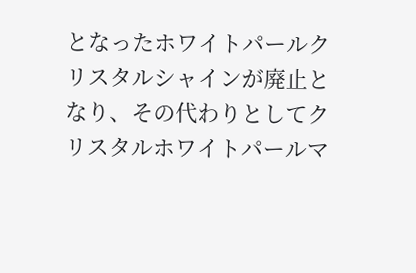となったホワイトパールクリスタルシャインが廃止となり、その代わりとしてクリスタルホワイトパールマ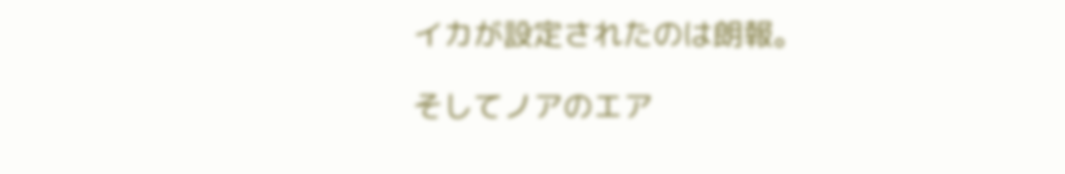イカが設定されたのは朗報。

そしてノアのエア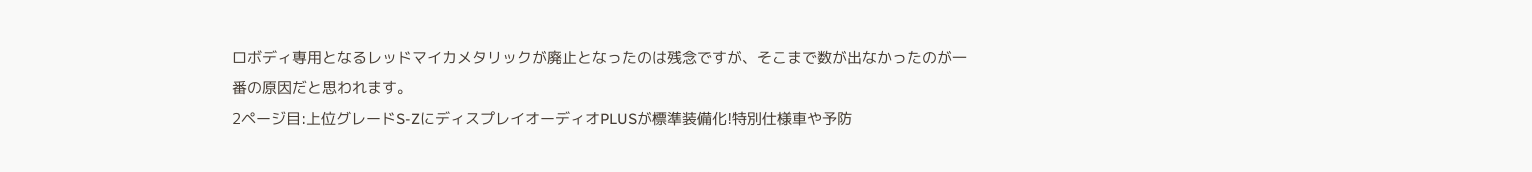ロボディ専用となるレッドマイカメタリックが廃止となったのは残念ですが、そこまで数が出なかったのが一番の原因だと思われます。
2ページ目:上位グレードS-ZにディスプレイオーディオPLUSが標準装備化!特別仕様車や予防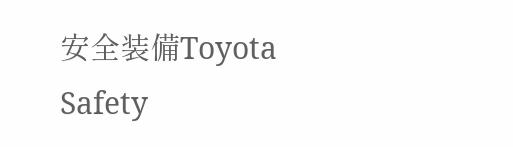安全装備Toyota Safety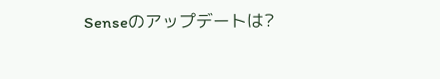Senseのアップデートは?